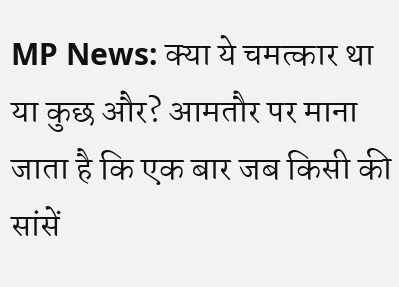MP News: क्या ये चमत्कार था या कुछ और? आमतौर पर माना जाता है कि एक बार जब किसी की सांसें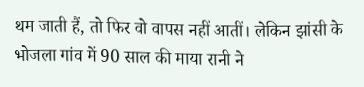थम जाती हैं, तो फिर वो वापस नहीं आतीं। लेकिन झांसी के भोजला गांव में 90 साल की माया रानी ने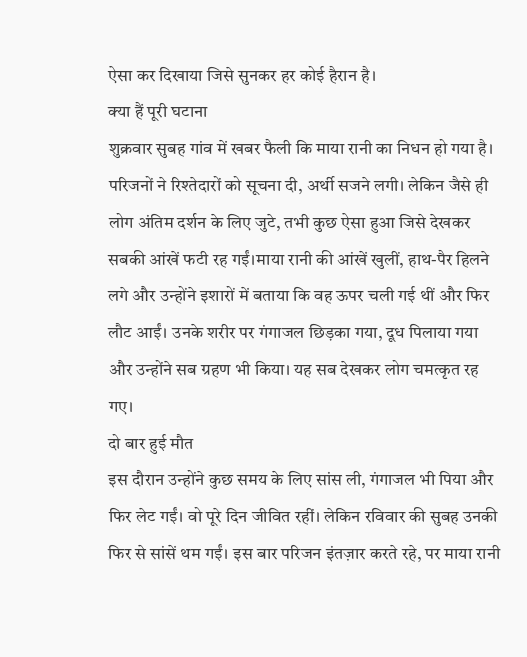ऐसा कर दिखाया जिसे सुनकर हर कोई हैरान है।
क्या हैं पूरी घटाना
शुक्रवार सुबह गांव में खबर फैली कि माया रानी का निधन हो गया है। परिजनों ने रिश्तेदारों को सूचना दी, अर्थी सजने लगी। लेकिन जैसे ही लोग अंतिम दर्शन के लिए जुटे, तभी कुछ ऐसा हुआ जिसे देखकर सबकी आंखें फटी रह गईं।माया रानी की आंखें खुलीं, हाथ-पैर हिलने लगे और उन्होंने इशारों में बताया कि वह ऊपर चली गई थीं और फिर लौट आईं। उनके शरीर पर गंगाजल छिड़का गया, दूध पिलाया गया और उन्होंने सब ग्रहण भी किया। यह सब देखकर लोग चमत्कृत रह गए।
दो बार हुई मौत
इस दौरान उन्होंने कुछ समय के लिए सांस ली, गंगाजल भी पिया और फिर लेट गईं। वो पूरे दिन जीवित रहीं। लेकिन रविवार की सुबह उनकी फिर से सांसें थम गईं। इस बार परिजन इंतज़ार करते रहे, पर माया रानी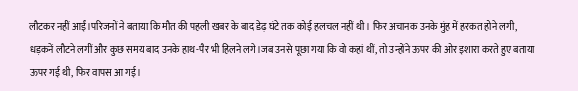लौटकर नहीं आईं।परिजनों ने बताया कि मौत की पहली खबर के बाद डेढ़ घंटे तक कोई हलचल नहीं थी। फिर अचानक उनके मुंह में हरकत होने लगी, धड़कनें लौटने लगीं और कुछ समय बाद उनके हाथ-पैर भी हिलने लगे।जब उनसे पूछा गया कि वो कहां थीं, तो उन्होंने ऊपर की ओर इशारा करते हुए बताया ऊपर गई थी, फिर वापस आ गई।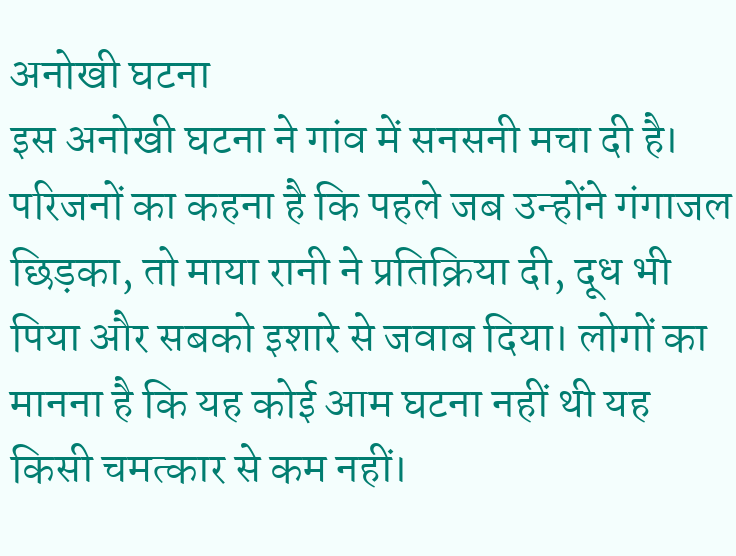अनोखी घटना
इस अनोखी घटना ने गांव में सनसनी मचा दी है। परिजनों का कहना है कि पहले जब उन्होंने गंगाजल छिड़का, तो माया रानी ने प्रतिक्रिया दी, दूध भी पिया और सबको इशारे से जवाब दिया। लोगों का मानना है कि यह कोई आम घटना नहीं थी यह किसी चमत्कार से कम नहीं।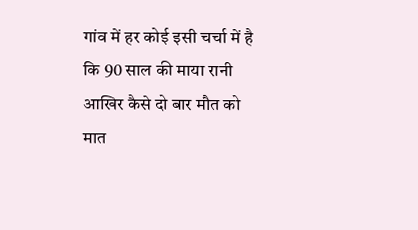गांव में हर कोई इसी चर्चा में है कि 90 साल की माया रानी आखिर कैसे दो बार मौत को मात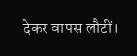देकर वापस लौटीं।